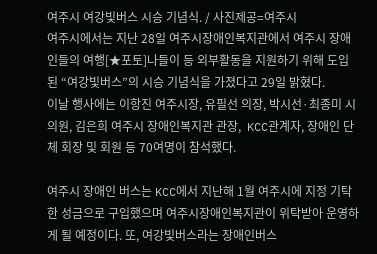여주시 여강빛버스 시승 기념식. / 사진제공=여주시
여주시에서는 지난 28일 여주시장애인복지관에서 여주시 장애인들의 여행[★포토]나들이 등 외부활동을 지원하기 위해 도입된 “여강빛버스”의 시승 기념식을 가졌다고 29일 밝혔다.
이날 행사에는 이항진 여주시장, 유필선 의장, 박시선·최종미 시의원, 김은희 여주시 장애인복지관 관장,  KCC관계자, 장애인 단체 회장 및 회원 등 70여명이 참석했다.

여주시 장애인 버스는 KCC에서 지난해 1월 여주시에 지정 기탁한 성금으로 구입했으며 여주시장애인복지관이 위탁받아 운영하게 될 예정이다. 또, 여강빛버스라는 장애인버스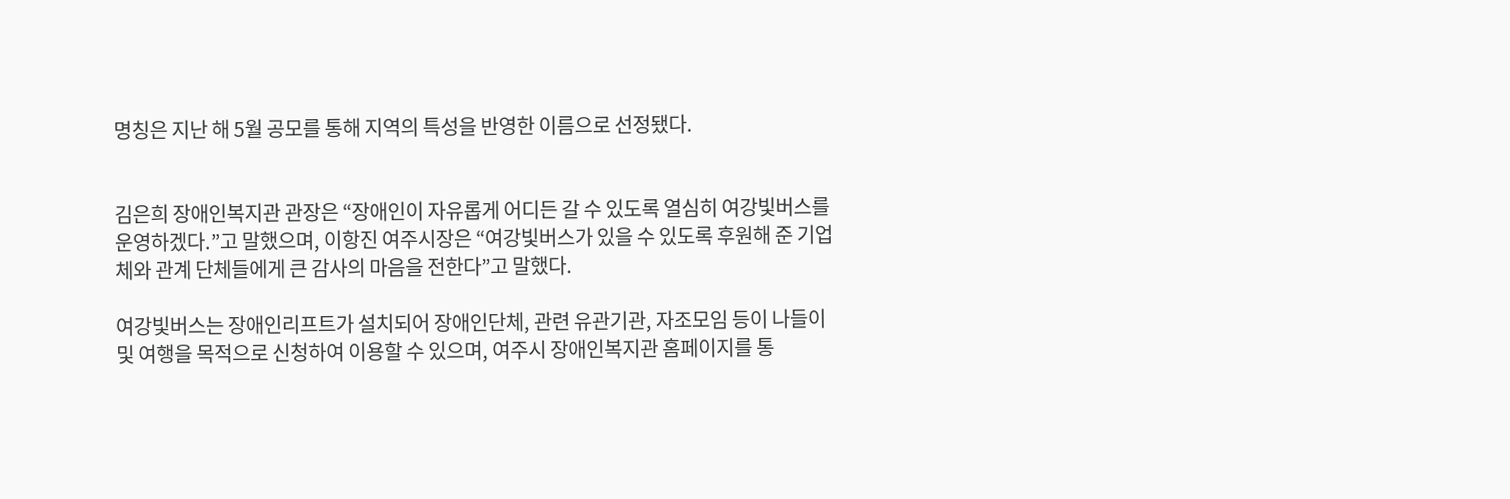명칭은 지난 해 5월 공모를 통해 지역의 특성을 반영한 이름으로 선정됐다.


김은희 장애인복지관 관장은 “장애인이 자유롭게 어디든 갈 수 있도록 열심히 여강빛버스를 운영하겠다.”고 말했으며, 이항진 여주시장은 “여강빛버스가 있을 수 있도록 후원해 준 기업체와 관계 단체들에게 큰 감사의 마음을 전한다”고 말했다.

여강빛버스는 장애인리프트가 설치되어 장애인단체, 관련 유관기관, 자조모임 등이 나들이 및 여행을 목적으로 신청하여 이용할 수 있으며, 여주시 장애인복지관 홈페이지를 통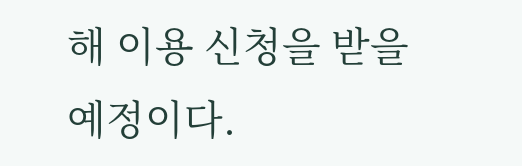해 이용 신청을 받을 예정이다.